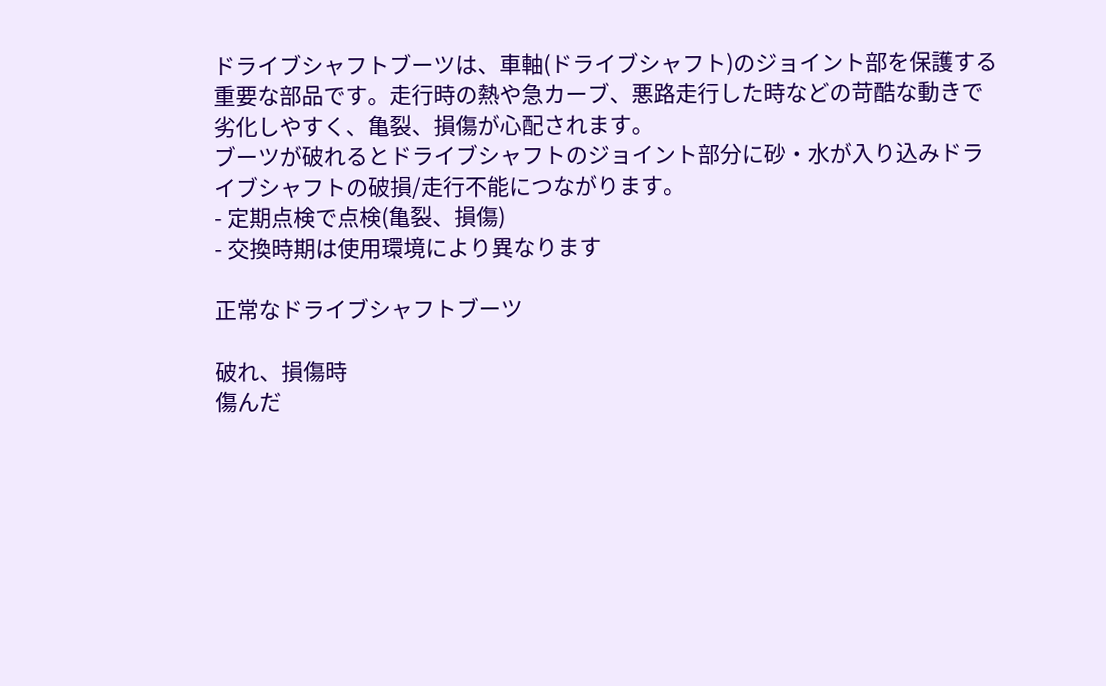ドライブシャフトブーツは、車軸(ドライブシャフト)のジョイント部を保護する重要な部品です。走行時の熱や急カーブ、悪路走行した時などの苛酷な動きで劣化しやすく、亀裂、損傷が心配されます。
ブーツが破れるとドライブシャフトのジョイント部分に砂・水が入り込みドライブシャフトの破損/走行不能につながります。
- 定期点検で点検(亀裂、損傷)
- 交換時期は使用環境により異なります

正常なドライブシャフトブーツ

破れ、損傷時
傷んだ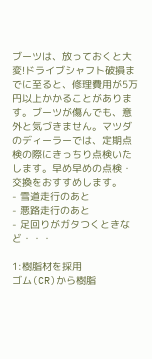ブーツは、放っておくと大変!ドライブシャフト破損までに至ると、修理費用が5万円以上かかることがあります。ブーツが傷んでも、意外と気づきません。マツダのディーラーでは、定期点検の際にきっちり点検いたします。早め早めの点検・交換をおすすめします。
- 雪道走行のあと
- 悪路走行のあと
- 足回りがガタつくときなど・・・

1:樹脂材を採用
ゴム(CR)から樹脂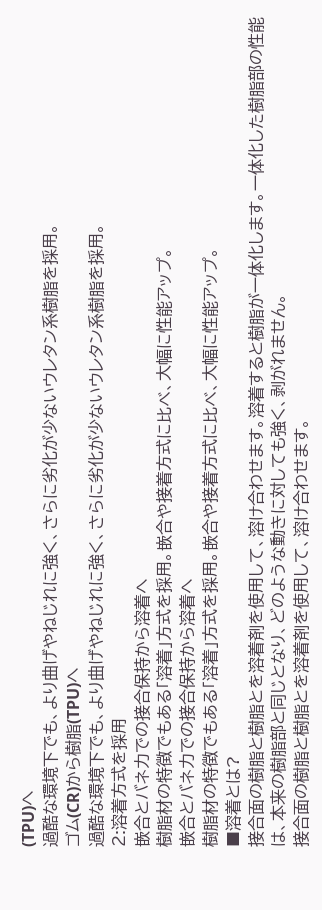(TPU)へ
過酷な環境下でも、より曲げやねじれに強く、さらに劣化が少ないウレタン系樹脂を採用。
ゴム(CR)から樹脂(TPU)へ
過酷な環境下でも、より曲げやねじれに強く、さらに劣化が少ないウレタン系樹脂を採用。
2:溶着方式を採用
嵌合とバネ力での接合保持から溶着へ
樹脂材の特徴でもある「溶着」方式を採用。嵌合や接着方式に比べ、大幅に性能アップ。
嵌合とバネ力での接合保持から溶着へ
樹脂材の特徴でもある「溶着」方式を採用。嵌合や接着方式に比べ、大幅に性能アップ。
■溶着とは?
接合面の樹脂と樹脂とを溶着剤を使用して、溶け合わせます。溶着すると樹脂が一体化します。一体化した樹脂部の性能は、本来の樹脂部と同じとなり、どのような動きに対しても強く、剥がれません。
接合面の樹脂と樹脂とを溶着剤を使用して、溶け合わせます。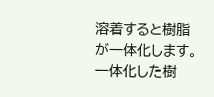溶着すると樹脂が一体化します。一体化した樹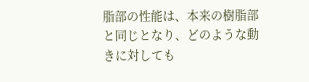脂部の性能は、本来の樹脂部と同じとなり、どのような動きに対しても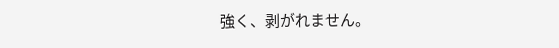強く、剥がれません。